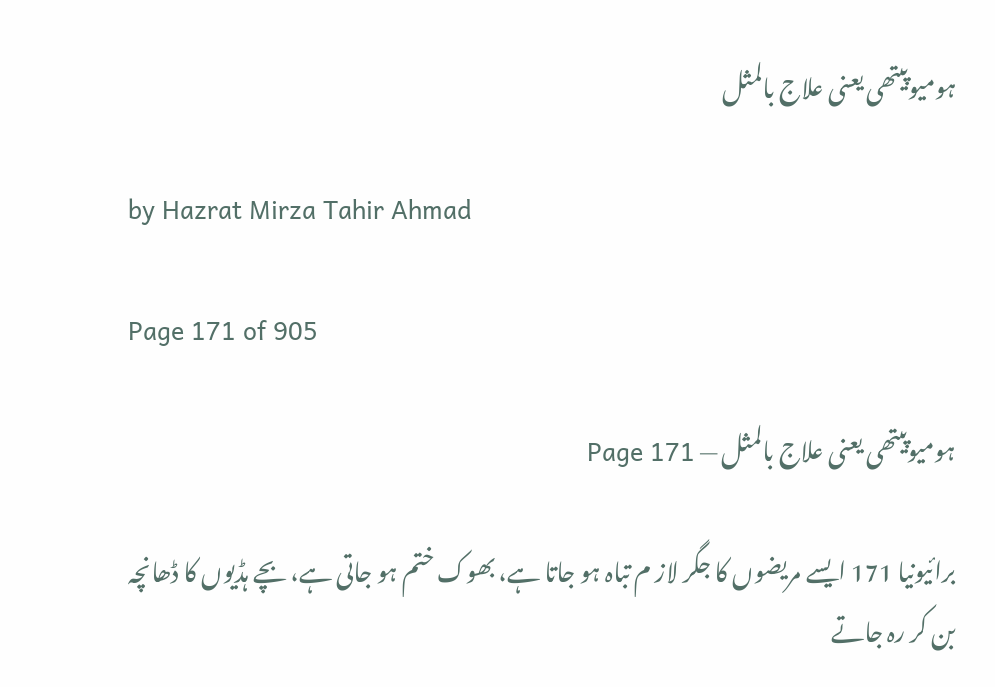ہومیوپیتھی یعنی علاج بالمثل

by Hazrat Mirza Tahir Ahmad

Page 171 of 905

ہومیوپیتھی یعنی علاج بالمثل — Page 171

برائیونیا 171 ایسے مریضوں کا جگر لاز م تباہ ہو جاتا ہے، بھوک ختم ہو جاتی ہے، بچے ہڈیوں کا ڈھانچہ بن کر رہ جاتے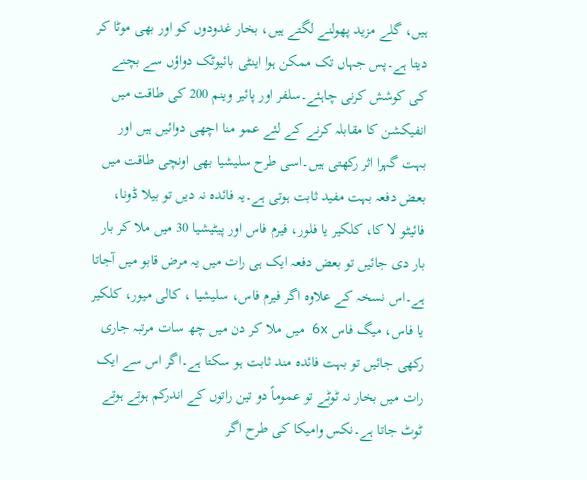ہیں، گلے مزید پھولنے لگتے ہیں، بخار غدودوں کو اور بھی موٹا کر دیتا ہے۔پس جہاں تک ممکن ہوا اینٹی بائیوٹک دواؤں سے بچنے کی کوشش کرنی چاہئے۔سلفر اور پائیر وینم 200 کی طاقت میں انفیکشن کا مقابلہ کرنے کے لئے عمو منا اچھی دوائیں ہیں اور بہت گہرا اثر رکھتی ہیں۔اسی طرح سلیشیا بھی اونچی طاقت میں بعض دفعہ بہت مفید ثابت ہوتی ہے۔یہ فائدہ نہ دیں تو بیلا ڈونا، فائیٹو لا کا، کلکیر یا فلور، فیرم فاس اور پیٹیشیا 30 میں ملا کر بار بار دی جائیں تو بعض دفعہ ایک ہی رات میں یہ مرض قابو میں آجاتا ہے۔اس نسخہ کے علاوہ اگر فیرم فاس، سلیشیا ، کالی میور، کلکیر یا فاس، میگ فاس 6x میں ملا کر دن میں چھ سات مرتبہ جاری رکھی جائیں تو بہت فائدہ مند ثابت ہو سکتا ہے۔اگر اس سے ایک رات میں بخار نہ ٹوٹے تو عموماً دو تین راتوں کے اندرکم ہوتے ہوتے ٹوٹ جاتا ہے۔نکس وامیکا کی طرح اگر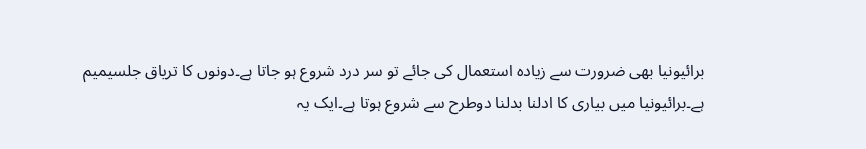برائیونیا بھی ضرورت سے زیادہ استعمال کی جائے تو سر درد شروع ہو جاتا ہے۔دونوں کا تریاق جلسیمیم ہے۔برائیونیا میں بیاری کا ادلنا بدلنا دوطرح سے شروع ہوتا ہے۔ایک یہ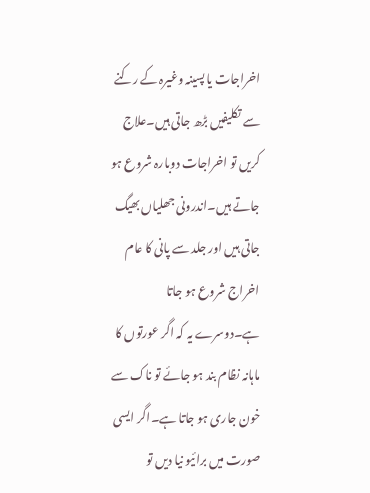اخراجات یا پسینہ وغیرہ کے رکنے سے تکلیفیں بڑھ جاتی ہیں۔علاج کریں تو اخراجات دوبارہ شروع ہو جاتے ہیں۔اندرونی جھلیاں بھیگ جاتی ہیں اور جلد سے پانی کا عام اخراج شروع ہو جاتا ہے۔دوسرے یہ کہ اگر عورتوں کا ماہانہ نظام بند ہو جائے تو ناک سے خون جاری ہو جاتا ہے۔اگر ایسی صورت میں برائیو نیا دیں تو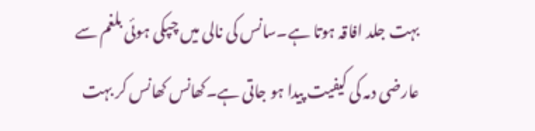بہت جلد افاقہ ہوتا ہے۔سانس کی نالی میں چپکی ہوئی بلغم سے عارضی دمہ کی کیفیت پیدا ہو جاتی ہے۔کھانس کھانس کر بہت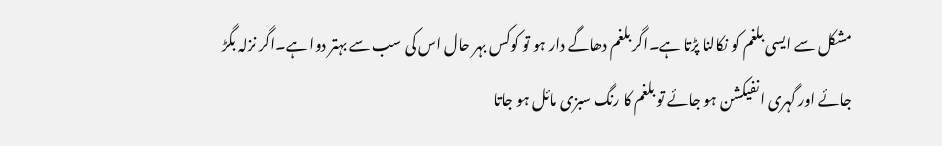مشکل سے ایسی بلغم کو نکالنا پڑتا ہے۔اگر بلغم دھاگے دار ہو تو کوکس بہر حال اس کی سب سے بہتر دوا ہے۔اگر نزلہ بگڑ جائے اور گہری انفیکشن ہو جائے تو بلغم کا رنگ سبزی مائل ہو جاتا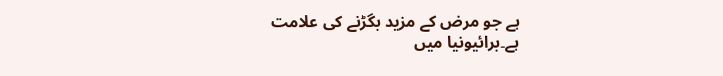ہے جو مرض کے مزید بگڑنے کی علامت ہے۔برائیونیا میں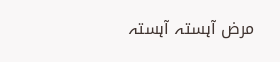مرض آہستہ آہستہ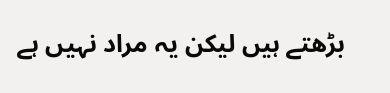بڑھتے ہیں لیکن یہ مراد نہیں ہے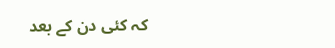کہ کئی دن کے بعد